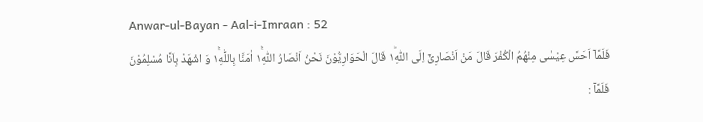Anwar-ul-Bayan - Aal-i-Imraan : 52
فَلَمَّاۤ اَحَسَّ عِیْسٰى مِنْهُمُ الْكُفْرَ قَالَ مَنْ اَنْصَارِیْۤ اِلَى اللّٰهِ١ؕ قَالَ الْحَوَارِیُّوْنَ نَحْنُ اَنْصَارُ اللّٰهِ١ۚ اٰمَنَّا بِاللّٰهِ١ۚ وَ اشْهَدْ بِاَنَّا مُسْلِمُوْنَ
فَلَمَّآ :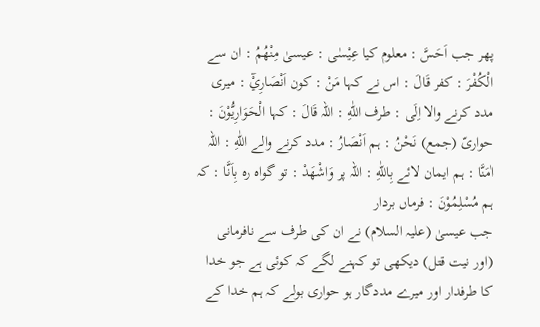پھر جب اَحَسَّ : معلوم کیا عِيْسٰى : عیسیٰ مِنْھُمُ : ان سے الْكُفْرَ : کفر قَالَ : اس نے کہا مَنْ : کون اَنْصَارِيْٓ : میری مدد کرنے والا اِلَى : طرف اللّٰهِ : اللہ قَالَ : کہا الْحَوَارِيُّوْنَ : حواریّ (جمع) نَحْنُ : ہم اَنْصَارُ : مدد کرنے والے اللّٰهِ : اللہ اٰمَنَّا : ہم ایمان لائے بِاللّٰهِ : اللہ پر وَاشْهَدْ : تو گواہ رہ بِاَنَّا : کہ ہم مُسْلِمُوْنَ : فرماں بردار
جب عیسیٰ (علیہ السلام) نے ان کی طرف سے نافرمانی (اور نیت قتل) دیکھی تو کہنے لگے کہ کوئی ہے جو خدا کا طرفدار اور میرے مددگار ہو حواری بولے کہ ہم خدا کے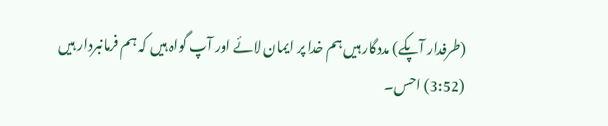(طرفدار آپکے) مددگار ہیں ہم خدا پر ایمان لائے اور آپ گواہ ہیں کہ ہم فرمانبردار ہیں
(3:52) احس۔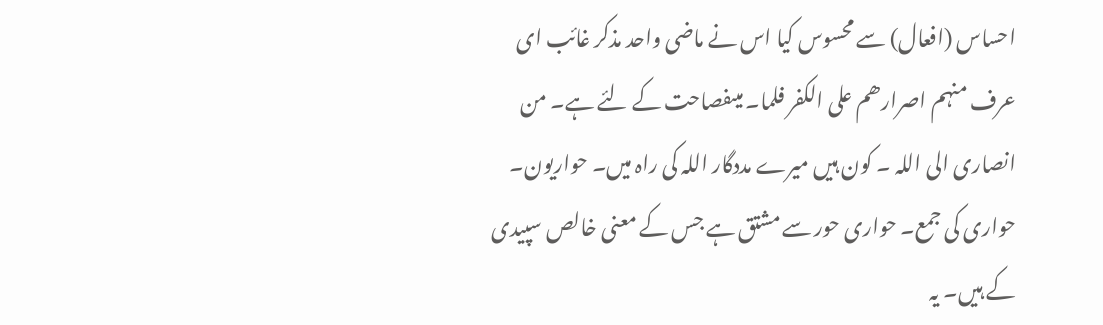احساس (افعال) سے محسوس کیا اس نے ماضی واحد مذکر غائب ای عرف منہم اصرارھم علی الکفر فلما۔ میںفصاحت کے لئے ہے۔ من انصاری الی اللہ ۔ کون ہیں میرے مددگار اللہ کی راہ میں۔ حواریون۔ حواری کی جمع۔ حواری حور سے مشتق ہے جس کے معنی خالص سپیدی کے ہیں۔ یہ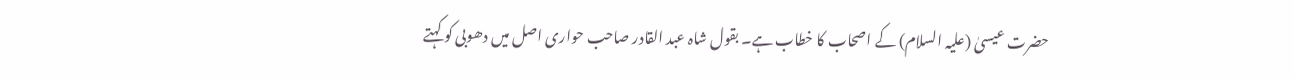حضرت عیسیٰ (علیہ السلام) کے اصحاب کا خطاب ہے۔ بقول شاہ عبد القادر صاحب حواری اصل میں دھوبی کو کہتے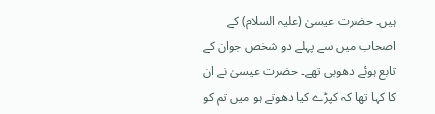ہیں۔ حضرت عیسیٰ (علیہ السلام) کے اصحاب میں سے پہلے دو شخص جوان کے تابع ہوئے دھوبی تھے۔ حضرت عیسیٰ نے ان کا کہا تھا کہ کپڑے کیا دھوتے ہو میں تم کو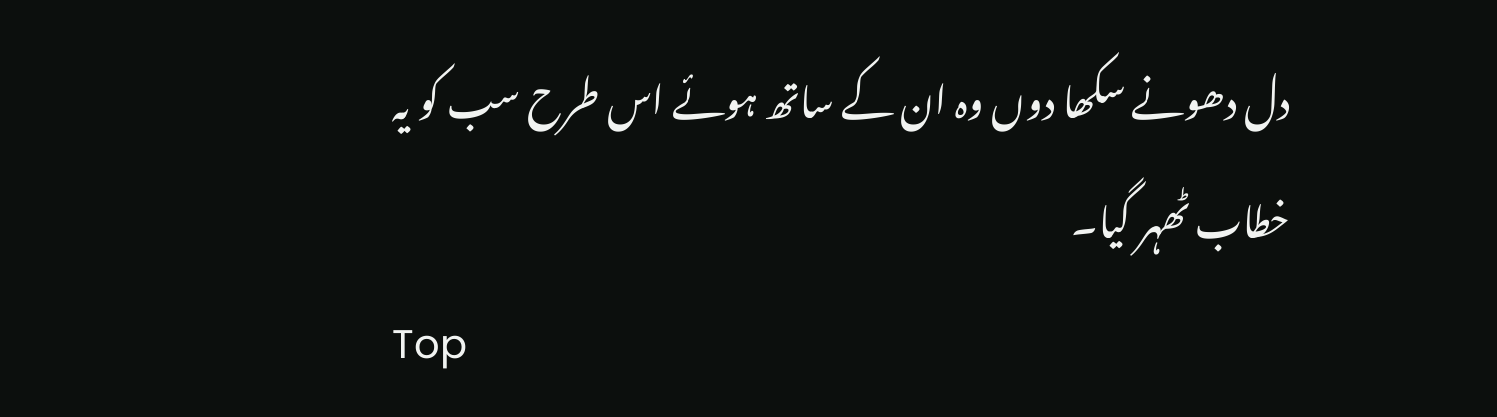دل دھونے سکھا دوں وہ ان کے ساتھ ہوئے اس طرح سب کو یہ خطاب ٹھہر گیا۔
Top